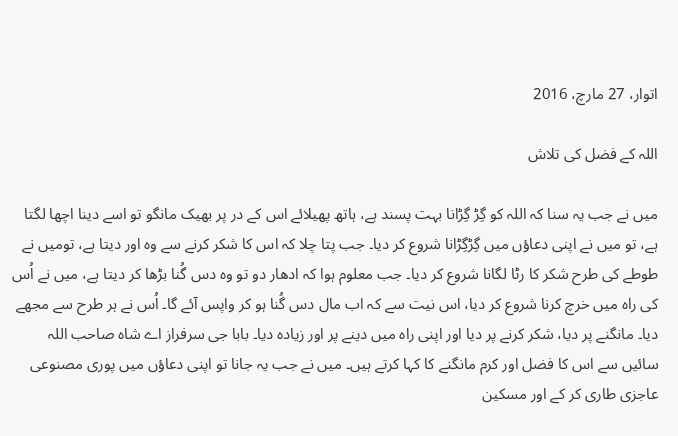اتوار، 27 مارچ، 2016

اللہ کے فضل کی تلاش

میں نے جب یہ سنا کہ اللہ کو گِڑ گِڑانا بہت پسند ہے، ہاتھ پھیلائے اس کے در پر بھیک مانگو تو اسے دینا اچھا لگتا ہے، تو میں نے اپنی دعاؤں میں گِڑگِڑانا شروع کر دیا۔ جب پتا چلا کہ اس کا شکر کرنے سے وہ اور دیتا ہے، تومیں نے طوطے کی طرح شکر کا رٹا لگانا شروع کر دیا۔ جب معلوم ہوا کہ ادھار دو تو وہ دس گُنا بڑھا کر دیتا ہے، میں نے اُس کی راہ میں خرچ کرنا شروع کر دیا، اس نیت سے کہ اب مال دس گُنا ہو کر واپس آئے گا۔ اُس نے ہر طرح سے مجھے دیا۔ مانگنے پر دیا، شکر کرنے پر دیا اور اپنی راہ میں دینے پر اور زیادہ دیا۔ بابا جی سرفراز اے شاہ صاحب اللہ سائیں سے اس کا فضل اور کرم مانگنے کا کہا کرتے ہیں۔ میں نے جب یہ جانا تو اپنی دعاؤں میں پوری مصنوعی عاجزی طاری کر کے اور مسکین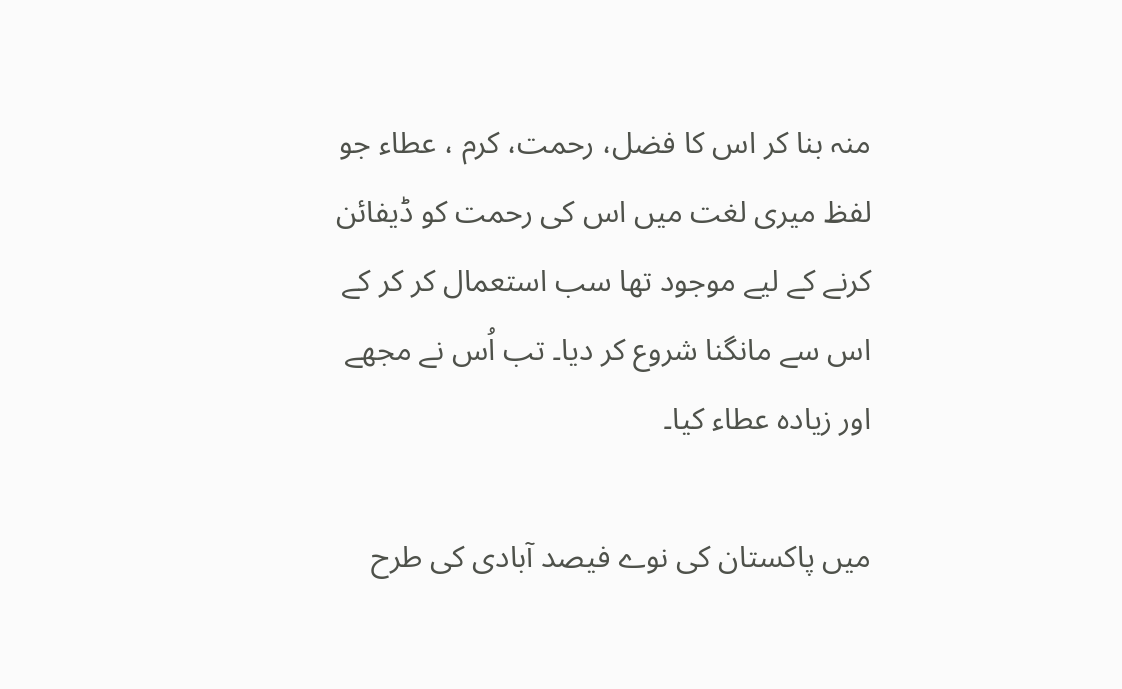منہ بنا کر اس کا فضل، رحمت، کرم ، عطاء جو لفظ میری لغت میں اس کی رحمت کو ڈیفائن کرنے کے لیے موجود تھا سب استعمال کر کر کے اس سے مانگنا شروع کر دیا۔ تب اُس نے مجھے اور زیادہ عطاء کیا۔

میں پاکستان کی نوے فیصد آبادی کی طرح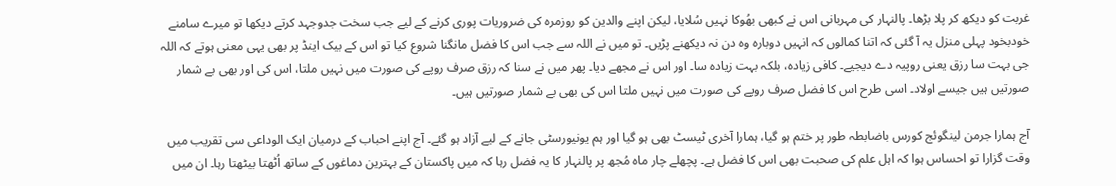غربت کو دیکھ کر پلا بڑھا۔ پالنہار کی مہربانی اس نے کبھی بھُوکا نہیں سُلایا، لیکن اپنے والدین کو روزمرہ کی ضروریات پوری کرنے کے لیے جب سخت جدوجہد کرتے دیکھا تو میرے سامنے خودبخود پہلی منزل یہ آ گئی کہ اتنا کمالوں کہ انہیں دوبارہ وہ دن نہ دیکھنے پڑیں۔ تو میں نے اللہ سے جب اس کا فضل مانگنا شروع کیا تو اس کے بیک اینڈ پر بھی یہی معنی ہوتے کہ اللہ جی بہت سا رزق یعنی روپیہ دے دیجیے۔ کافی زیادہ، بلکہ بہت زیادہ سا۔ اور اس نے مجھے دیا۔ پھر میں نے سنا کہ رزق صرف روپے کی صورت میں نہیں ملتا، اس کی اور بھی بے شمار صورتیں ہیں جیسے اولاد۔ اسی طرح اس کا فضل صرف روپے کی صورت میں نہیں ملتا اس کی بھی بے شمار صورتیں ہیں۔

آج ہمارا جرمن لینگوئج کورس باضابطہ طور پر ختم ہو گیا، ہمارا آخری ٹیسٹ بھی ہو گیا اور ہم یونیورسٹی جانے کے لیے آزاد ہو گئے۔ آج اپنے احباب کے درمیان ایک الوداعی سی تقریب میں وقت گزارا تو احساس ہوا کہ اہل علم کی صحبت بھی اس کا فضل ہے۔ پچھلے چار ماہ مُجھ پر پالنہار کا یہ فضل رہا کہ میں پاکستان کے بہترین دماغوں کے ساتھ اُٹھتا بیٹھتا رہا۔ ان میں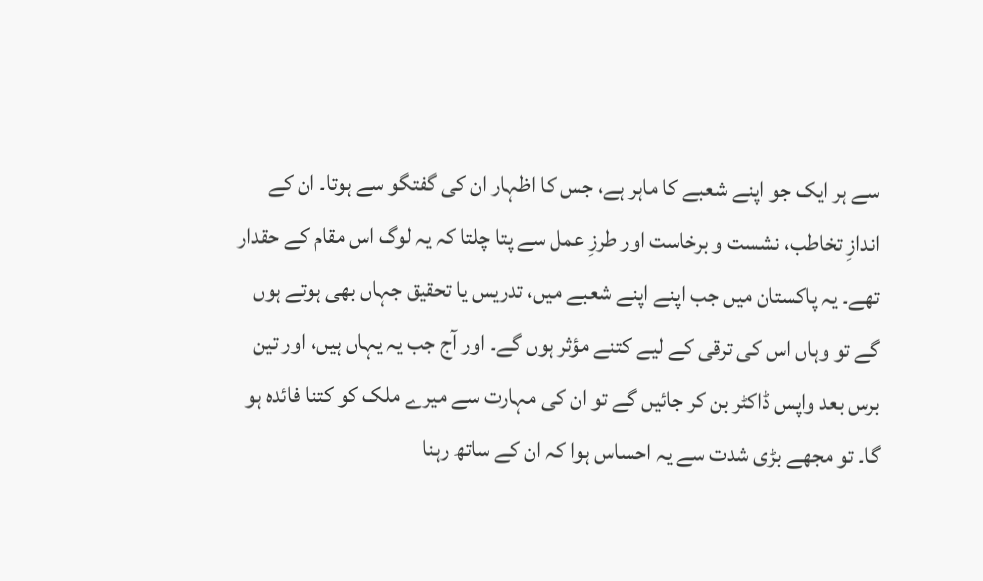سے ہر ایک جو اپنے شعبے کا ماہر ہے، جس کا اظہار ان کی گفتگو سے ہوتا۔ ان کے اندازِ تخاطب، نشست و برخاست اور طرزِ عمل سے پتا چلتا کہ یہ لوگ اس مقام کے حقدار تھے۔ یہ پاکستان میں جب اپنے اپنے شعبے میں، تدریس یا تحقیق جہاں بھی ہوتے ہوں گے تو وہاں اس کی ترقی کے لیے کتنے مؤثر ہوں گے۔ اور آج جب یہ یہاں ہیں، اور تین برس بعد واپس ڈاکٹر بن کر جائیں گے تو ان کی مہارت سے میرے ملک کو کتنا فائدہ ہو گا۔ تو مجھے بڑی شدت سے یہ احساس ہوا کہ ان کے ساتھ رہنا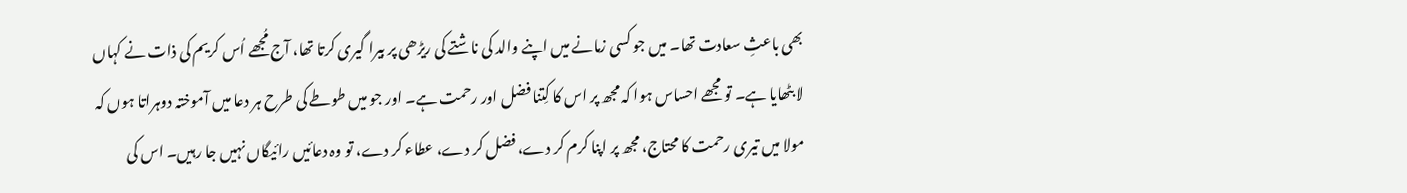بھی باعثِ سعادت تھا۔ میں جو کسی زمانے میں اپنے والد کی ناشتے کی ریڑھی پر بیرا گیری کرتا تھا، آج مُجھے اُس کریم کی ذات نے کہاں لا بٹھایا ہے۔ تو مجھے احساس ہوا کہ مجھ پر اس کا کِتنا فضل اور رحمت ہے۔ اور جو میں طوطے کی طرح ہر دعا میں آموختہ دوہراتا ہوں کہ مولا میں تیری رحمت کا محتاج، مجھ پر اپنا کرم کر دے، فضل کر دے، عطاء کر دے، تو وہ دعائیں رائیگاں نہیں جا رہیں۔ اس کی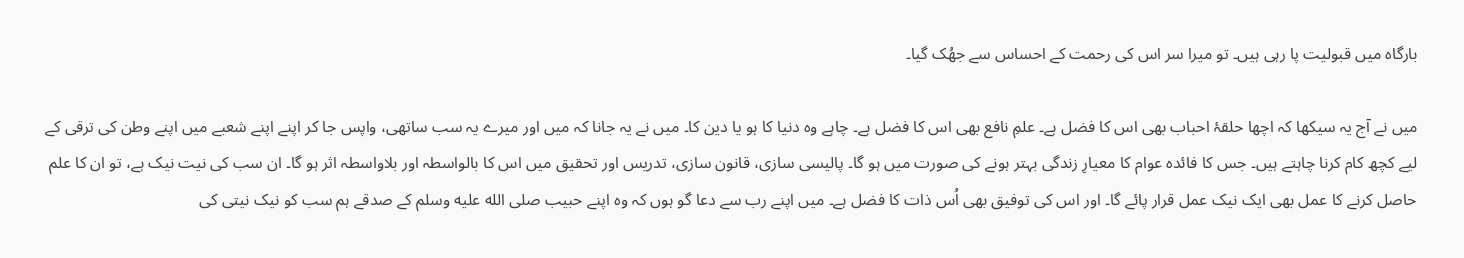بارگاہ میں قبولیت پا رہی ہیں۔ تو میرا سر اس کی رحمت کے احساس سے جھُک گیا۔

میں نے آج یہ سیکھا کہ اچھا حلقۂ احباب بھی اس کا فضل ہے۔ علمِ نافع بھی اس کا فضل ہے۔ چاہے وہ دنیا کا ہو یا دین کا۔ میں نے یہ جانا کہ میں اور میرے یہ سب ساتھی، واپس جا کر اپنے اپنے شعبے میں اپنے وطن کی ترقی کے لیے کچھ کام کرنا چاہتے ہیں۔ جس کا فائدہ عوام کا معیارِ زندگی بہتر ہونے کی صورت میں ہو گا۔ پالیسی سازی، قانون سازی، تدریس اور تحقیق میں اس کا بالواسطہ اور بلاواسطہ اثر ہو گا۔ ان سب کی نیت نیک ہے، تو ان کا علم حاصل کرنے کا عمل بھی ایک نیک عمل قرار پائے گا۔ اور اس کی توفیق بھی اُس ذات کا فضل ہے۔ میں اپنے رب سے دعا گو ہوں کہ وہ اپنے حبیب صلى الله عليه وسلم کے صدقے ہم سب کو نیک نیتی کی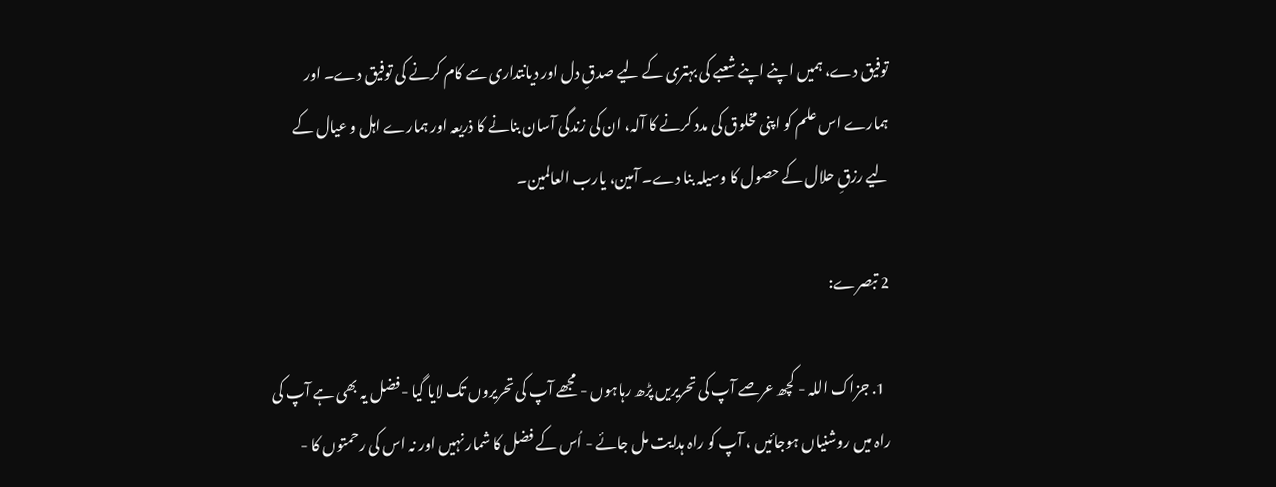توفیق دے، ہمیں اپنے اپنے شعبے کی بہتری کے لیے صدقِ دل اور دیانتداری سے کام کرنے کی توفیق دے۔ اور ہمارے اس علم کو اپنی مخلوق کی مدد کرنے کا آلہ، ان کی زندگی آسان بنانے کا ذریعہ اور ہمارے اہل و عیال کے لیے رزقِ حلال کے حصول کا وسیلہ بنا دے۔ آمین، یارب العالمین۔

2 تبصرے:

  1. جزاک اللہ - کچھ عرصے آپ کی تحریریں پڑھ رہاہوں - مجھے آپ کی تحریروں تک لایا گیا -فضل یہ بھی ہے آپ کی راہ میں روشنیاں ہوجائیں ، آپ کو راہ ہدایت مل جائے - اُس کے فضل کا شمار نہیں اور نہ اس کی رحمتوں کا -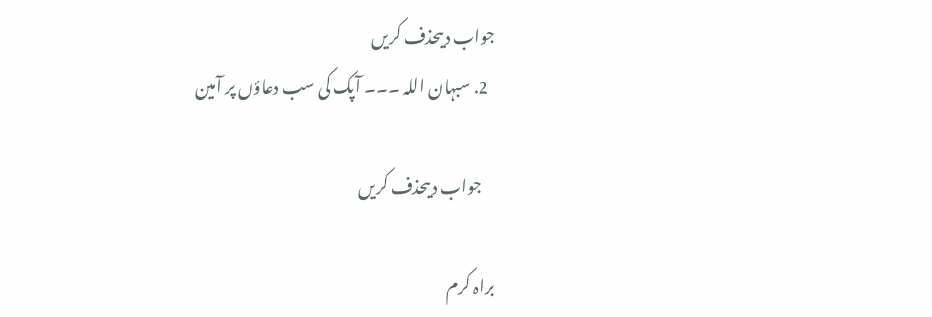جواب دیںحذف کریں
  2. سبہان اللہ ۔۔۔ آپک کی سب دعاؤں پر آمین

    جواب دیںحذف کریں

براہ کرم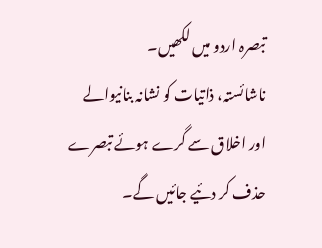تبصرہ اردو میں لکھیں۔
ناشائستہ، ذاتیات کو نشانہ بنانیوالے اور اخلاق سے گرے ہوئے تبصرے حذف کر دئیے جائیں گے۔